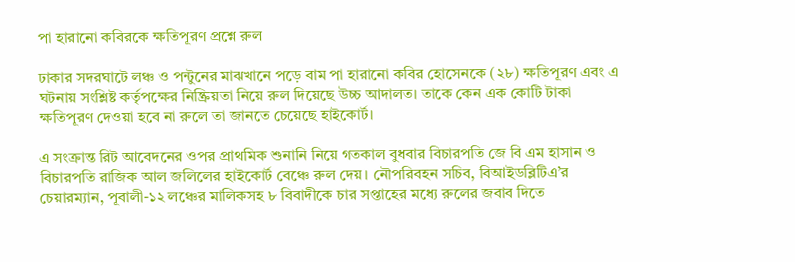পা হারানো কবিরকে ক্ষতিপূরণ প্রশ্নে রুল

ঢাকার সদরঘাটে লঞ্চ ও পন্টুনের মাঝখানে পড়ে বাম পা হারানো কবির হোসেনকে (২৮) ক্ষতিপূরণ এবং এ ঘটনায় সংশ্লিষ্ট কর্তৃপক্ষের নিষ্ক্রিয়তা নিয়ে রুল দিয়েছে উচ্চ আদালত। তাকে কেন এক কোটি টাকা ক্ষতিপূরণ দেওয়া হবে না রুলে তা জানতে চেয়েছে হাইকোর্ট।

এ সংক্রান্ত রিট আবেদনের ওপর প্রাথমিক শুনানি নিয়ে গতকাল বুধবার বিচারপতি জে বি এম হাসান ও বিচারপতি রাজিক আল জলিলের হাইকোর্ট বেঞ্চে রুল দেয়। নৌপরিবহন সচিব, বিআইডব্লিটিএ’র চেয়ারম্যান, পূবালী-১২ লঞ্চের মালিকসহ ৮ বিবাদীকে চার সপ্তাহের মধ্যে রুলের জবাব দিতে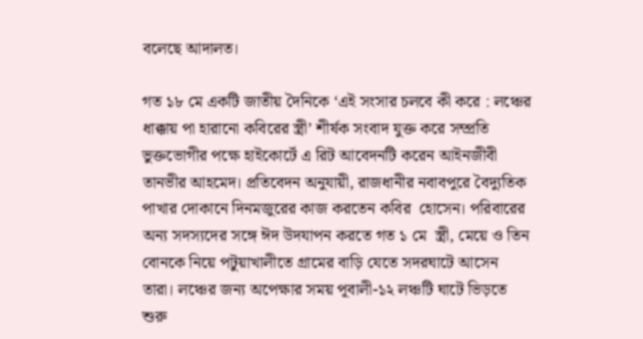বলেছে আদালত।

গত ১৮ মে একটি জাতীয় দৈনিকে ‘এই সংসার চলবে কী করে : লঞ্চের ধাক্কায় পা হারানো কবিরের স্ত্রী’ শীর্ষক সংবাদ যুক্ত করে সম্প্রতি ভুক্তভোগীর পক্ষে হাইকোর্টে এ রিট আবেদনটি করেন আইনজীবী তানভীর আহমেদ। প্রতিবেদন অনুযায়ী, রাজধানীর নবাবপুরে বৈদ্যুতিক পাখার দোকানে দিনমজুরের কাজ করতেন কবির  হোসেন। পরিবারের অন্য সদস্যদের সঙ্গে ঈদ উদযাপন করতে গত ১ মে  স্ত্রী, মেয়ে ও তিন বোনকে নিয়ে পটুয়াখালীতে গ্রামের বাড়ি যেতে সদরঘাটে আসেন তারা। লঞ্চের জন্য অপেক্ষার সময় পূবালী-১২ লঞ্চটি ঘাটে ভিড়তে শুরু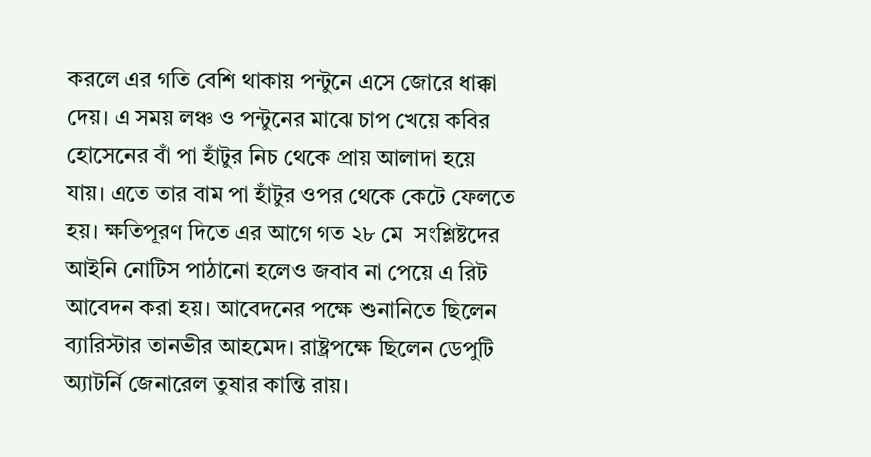করলে এর গতি বেশি থাকায় পন্টুনে এসে জোরে ধাক্কা দেয়। এ সময় লঞ্চ ও পন্টুনের মাঝে চাপ খেয়ে কবির হোসেনের বাঁ পা হাঁটুর নিচ থেকে প্রায় আলাদা হয়ে যায়। এতে তার বাম পা হাঁটুর ওপর থেকে কেটে ফেলতে হয়। ক্ষতিপূরণ দিতে এর আগে গত ২৮ মে  সংশ্লিষ্টদের আইনি নোটিস পাঠানো হলেও জবাব না পেয়ে এ রিট আবেদন করা হয়। আবেদনের পক্ষে শুনানিতে ছিলেন ব্যারিস্টার তানভীর আহমেদ। রাষ্ট্রপক্ষে ছিলেন ডেপুটি অ্যাটর্নি জেনারেল তুষার কান্তি রায়।